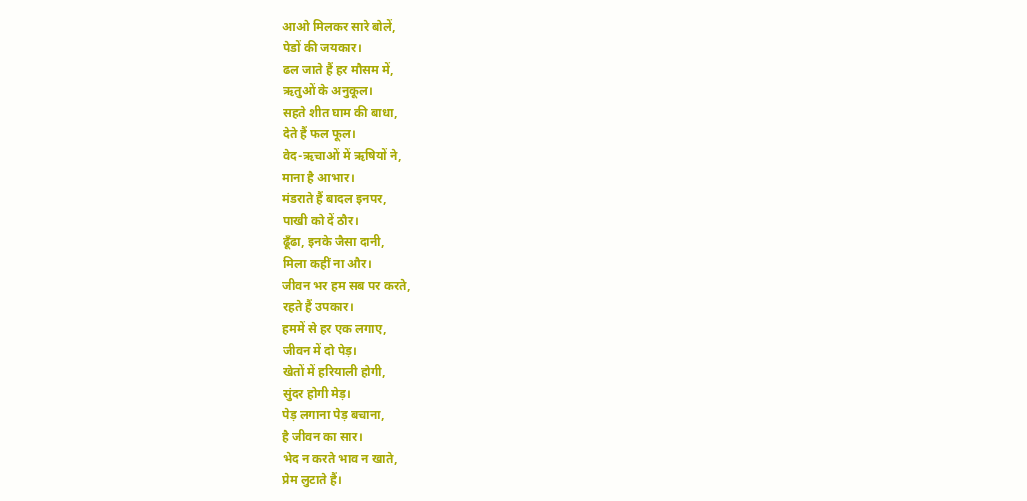आओ मिलकर सारे बोलें,
पेडों की जयकार।
ढल जाते हैं हर मौसम में,
ऋतुओं के अनुकूल।
सहते शीत घाम की बाधा,
देते हैं फल फूल।
वेद-ऋचाओं में ऋषियों ने,
माना है आभार।
मंडराते हैं बादल इनपर,
पाखी को दें ठौर।
ढूँढा, इनके जैसा दानी,
मिला कहीं ना और।
जीवन भर हम सब पर करते,
रहते हैं उपकार।
हममें से हर एक लगाए,
जीवन में दो पेड़।
खेतों में हरियाली होगी,
सुंदर होगी मेड़।
पेड़ लगाना पेड़ बचाना,
है जीवन का सार।
भेद न करते भाव न खाते,
प्रेम लुटाते हैं।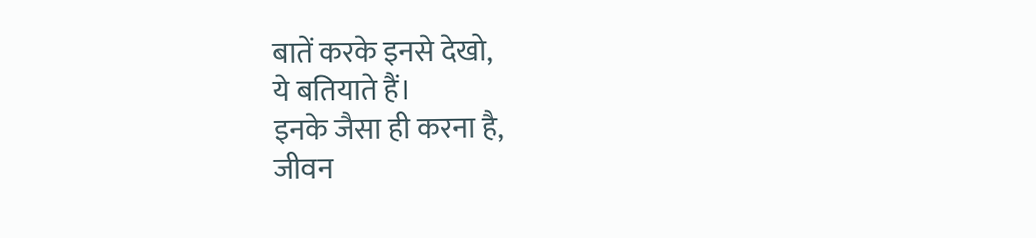बातें करके इनसे देखो,
ये बतियाते हैं।
इनके जैसा ही करना है,
जीवन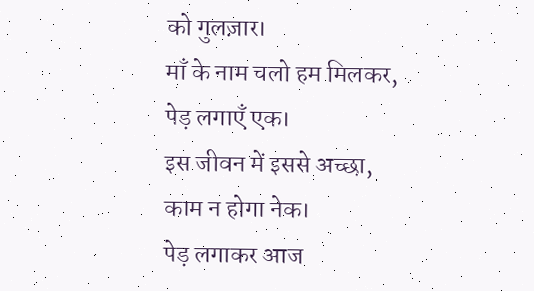को गुलज़ार।
माँ के नाम चलो हम मिलकर,
पेड़ लगाएँ एक।
इस जीवन में इससे अच्छा,
काम न होगा नेक।
पेड़ लगाकर आज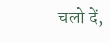चलो दें,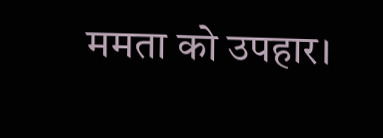ममता को उपहार।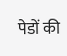पेडों की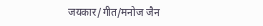जयकार/गीत/मनोज जैन